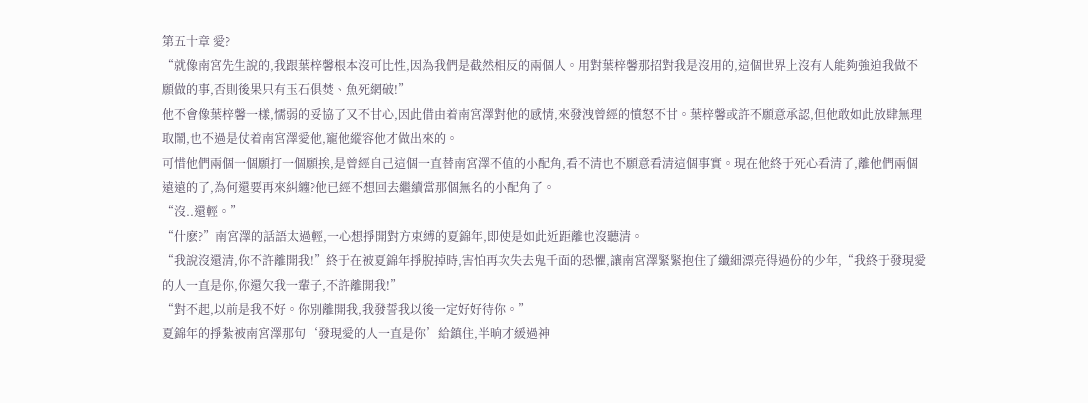第五十章 愛?
“就像南宮先生說的,我跟葉梓馨根本沒可比性,因為我們是截然相反的兩個人。用對葉梓馨那招對我是沒用的,這個世界上沒有人能夠強迫我做不願做的事,否則後果只有玉石俱焚、魚死網破!”
他不會像葉梓馨一樣,懦弱的妥協了又不甘心,因此借由着南宮澤對他的感情,來發洩曾經的憤怒不甘。葉梓馨或許不願意承認,但他敢如此放肆無理取鬧,也不過是仗着南宮澤愛他,寵他縱容他才做出來的。
可惜他們兩個一個願打一個願挨,是曾經自己這個一直替南宮澤不值的小配角,看不清也不願意看清這個事實。現在他終于死心看清了,離他們兩個遠遠的了,為何還要再來糾纏?他已經不想回去繼續當那個無名的小配角了。
“沒..還輕。”
“什麽?”南宮澤的話語太過輕,一心想掙開對方束縛的夏錦年,即使是如此近距離也沒聽清。
“我說沒還清,你不許離開我!”終于在被夏錦年掙脫掉時,害怕再次失去鬼千面的恐懼,讓南宮澤緊緊抱住了纖細漂亮得過份的少年,“我終于發現愛的人一直是你,你還欠我一輩子,不許離開我!”
“對不起,以前是我不好。你別離開我,我發誓我以後一定好好待你。”
夏錦年的掙紮被南宮澤那句‘發現愛的人一直是你’給鎮住,半晌才緩過神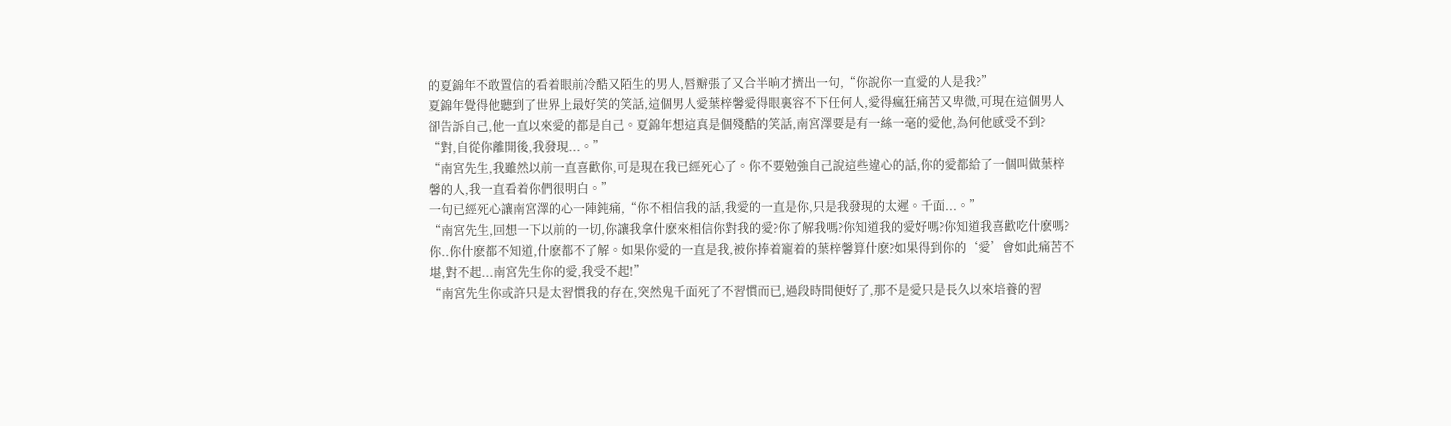的夏錦年不敢置信的看着眼前冷酷又陌生的男人,唇瓣張了又合半晌才擠出一句,“你說你一直愛的人是我?”
夏錦年覺得他聽到了世界上最好笑的笑話,這個男人愛葉梓馨愛得眼裏容不下任何人,愛得瘋狂痛苦又卑微,可現在這個男人卻告訴自己,他一直以來愛的都是自己。夏錦年想這真是個殘酷的笑話,南宮澤要是有一絲一毫的愛他,為何他感受不到?
“對,自從你離開後,我發現...。”
“南宮先生,我雖然以前一直喜歡你,可是現在我已經死心了。你不要勉強自己說這些違心的話,你的愛都給了一個叫做葉梓馨的人,我一直看着你們很明白。”
一句已經死心讓南宮澤的心一陣鈍痛,“你不相信我的話,我愛的一直是你,只是我發現的太遲。千面...。”
“南宮先生,回想一下以前的一切,你讓我拿什麽來相信你對我的愛?你了解我嗎?你知道我的愛好嗎?你知道我喜歡吃什麽嗎?你..你什麽都不知道,什麽都不了解。如果你愛的一直是我,被你捧着寵着的葉梓馨算什麽?如果得到你的‘愛’會如此痛苦不堪,對不起...南宮先生你的愛,我受不起!”
“南宮先生你或許只是太習慣我的存在,突然鬼千面死了不習慣而已,過段時間便好了,那不是愛只是長久以來培養的習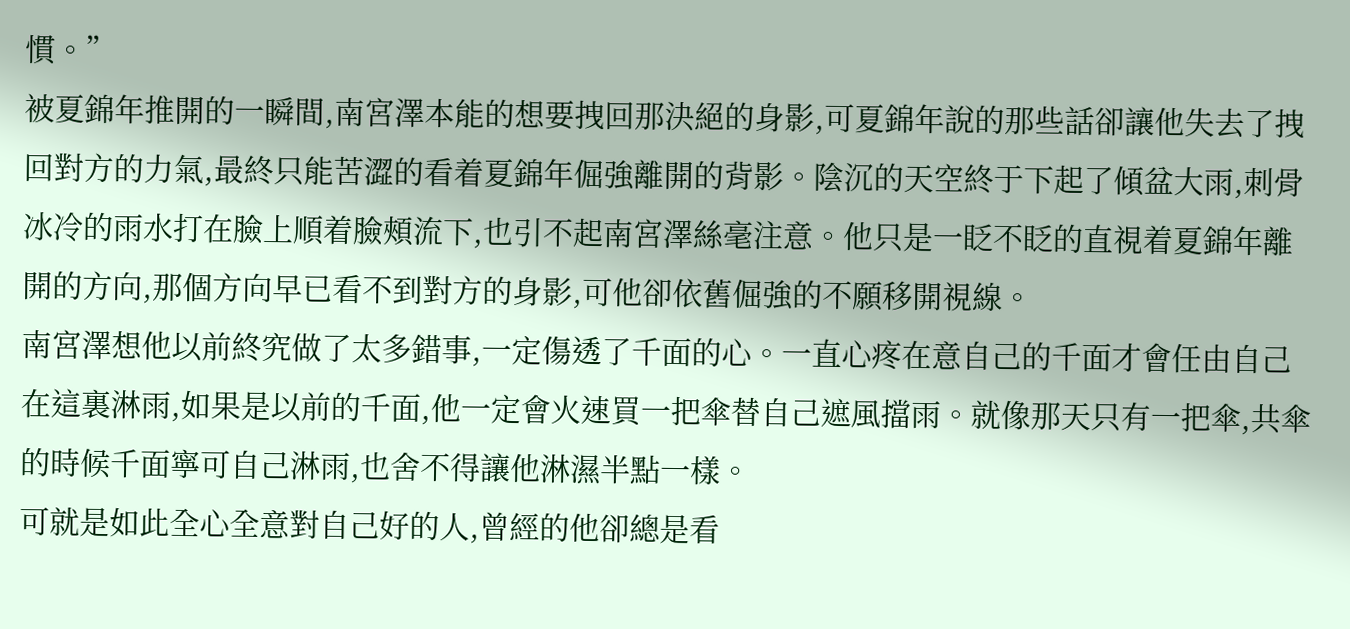慣。”
被夏錦年推開的一瞬間,南宮澤本能的想要拽回那決絕的身影,可夏錦年說的那些話卻讓他失去了拽回對方的力氣,最終只能苦澀的看着夏錦年倔強離開的背影。陰沉的天空終于下起了傾盆大雨,刺骨冰冷的雨水打在臉上順着臉頰流下,也引不起南宮澤絲毫注意。他只是一眨不眨的直視着夏錦年離開的方向,那個方向早已看不到對方的身影,可他卻依舊倔強的不願移開視線。
南宮澤想他以前終究做了太多錯事,一定傷透了千面的心。一直心疼在意自己的千面才會任由自己在這裏淋雨,如果是以前的千面,他一定會火速買一把傘替自己遮風擋雨。就像那天只有一把傘,共傘的時候千面寧可自己淋雨,也舍不得讓他淋濕半點一樣。
可就是如此全心全意對自己好的人,曾經的他卻總是看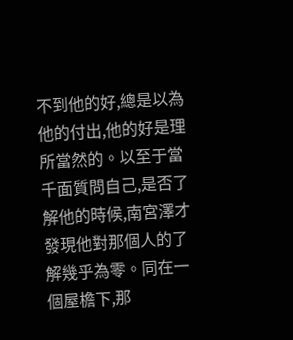不到他的好,總是以為他的付出,他的好是理所當然的。以至于當千面質問自己,是否了解他的時候,南宮澤才發現他對那個人的了解幾乎為零。同在一個屋檐下,那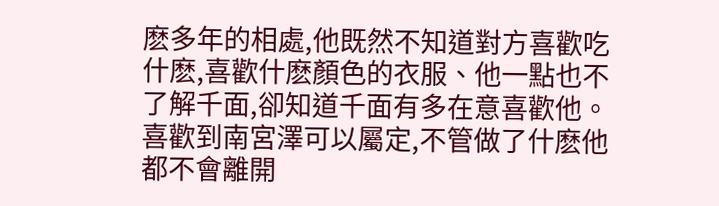麽多年的相處,他既然不知道對方喜歡吃什麽,喜歡什麽顏色的衣服、他一點也不了解千面,卻知道千面有多在意喜歡他。
喜歡到南宮澤可以屬定,不管做了什麽他都不會離開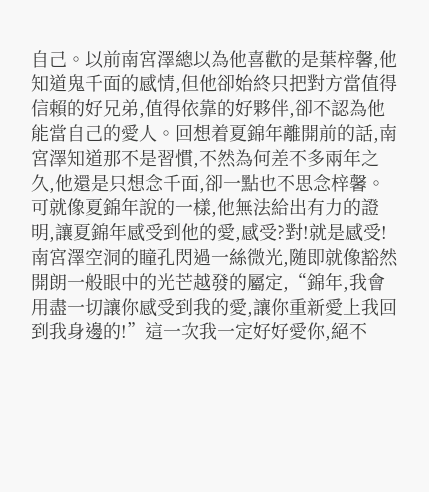自己。以前南宮澤總以為他喜歡的是葉梓馨,他知道鬼千面的感情,但他卻始終只把對方當值得信賴的好兄弟,值得依靠的好夥伴,卻不認為他能當自己的愛人。回想着夏錦年離開前的話,南宮澤知道那不是習慣,不然為何差不多兩年之久,他還是只想念千面,卻一點也不思念梓馨。可就像夏錦年說的一樣,他無法給出有力的證明,讓夏錦年感受到他的愛,感受?對!就是感受!
南宮澤空洞的瞳孔閃過一絲微光,随即就像豁然開朗一般眼中的光芒越發的屬定,“錦年,我會用盡一切讓你感受到我的愛,讓你重新愛上我回到我身邊的!”這一次我一定好好愛你,絕不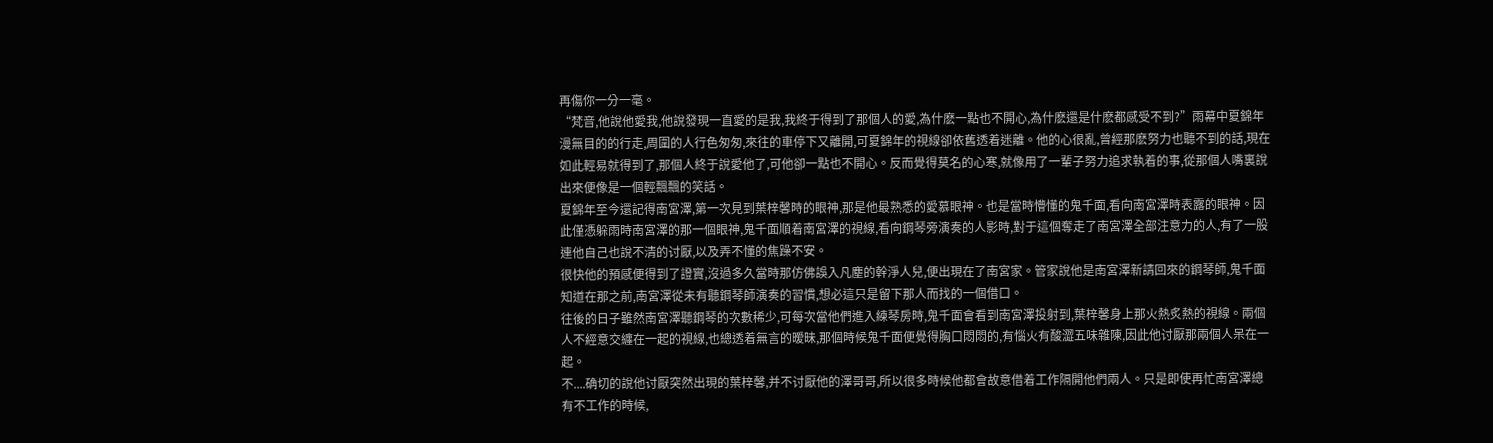再傷你一分一毫。
“梵音,他說他愛我,他說發現一直愛的是我,我終于得到了那個人的愛,為什麽一點也不開心,為什麽還是什麽都感受不到?”雨幕中夏錦年漫無目的的行走,周圍的人行色匆匆,來往的車停下又離開,可夏錦年的視線卻依舊透着迷離。他的心很亂,曾經那麽努力也聽不到的話,現在如此輕易就得到了,那個人終于說愛他了,可他卻一點也不開心。反而覺得莫名的心寒,就像用了一輩子努力追求執着的事,從那個人嘴裏說出來便像是一個輕飄飄的笑話。
夏錦年至今還記得南宮澤,第一次見到葉梓馨時的眼神,那是他最熟悉的愛慕眼神。也是當時懵懂的鬼千面,看向南宮澤時表露的眼神。因此僅憑躲雨時南宮澤的那一個眼神,鬼千面順着南宮澤的視線,看向鋼琴旁演奏的人影時,對于這個奪走了南宮澤全部注意力的人,有了一股連他自己也說不清的讨厭,以及弄不懂的焦躁不安。
很快他的預感便得到了證實,沒過多久當時那仿佛誤入凡塵的幹淨人兒,便出現在了南宮家。管家說他是南宮澤新請回來的鋼琴師,鬼千面知道在那之前,南宮澤從未有聽鋼琴師演奏的習慣,想必這只是留下那人而找的一個借口。
往後的日子雖然南宮澤聽鋼琴的次數稀少,可每次當他們進入練琴房時,鬼千面會看到南宮澤投射到,葉梓馨身上那火熱炙熱的視線。兩個人不經意交纏在一起的視線,也總透着無言的暧昧,那個時候鬼千面便覺得胸口悶悶的,有惱火有酸澀五味雜陳,因此他讨厭那兩個人呆在一起。
不....确切的說他讨厭突然出現的葉梓馨,并不讨厭他的澤哥哥,所以很多時候他都會故意借着工作隔開他們兩人。只是即使再忙南宮澤總有不工作的時候,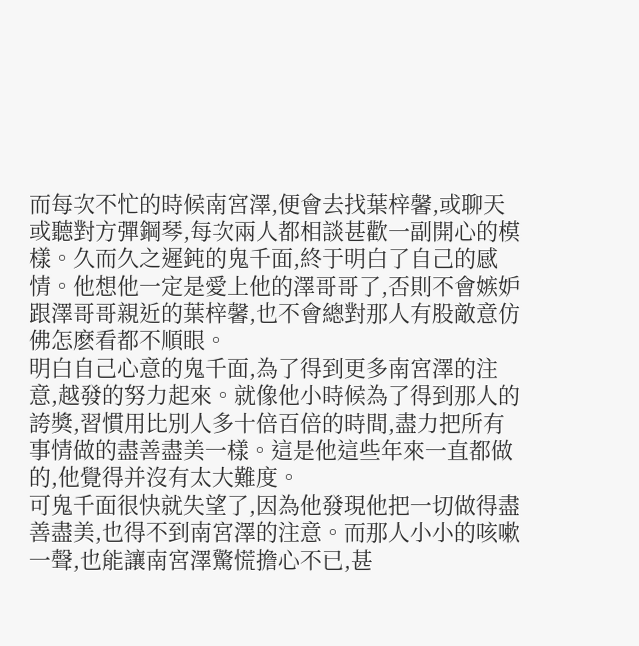而每次不忙的時候南宮澤,便會去找葉梓馨,或聊天或聽對方彈鋼琴,每次兩人都相談甚歡一副開心的模樣。久而久之遲鈍的鬼千面,終于明白了自己的感情。他想他一定是愛上他的澤哥哥了,否則不會嫉妒跟澤哥哥親近的葉梓馨,也不會總對那人有股敵意仿佛怎麽看都不順眼。
明白自己心意的鬼千面,為了得到更多南宮澤的注意,越發的努力起來。就像他小時候為了得到那人的誇獎,習慣用比別人多十倍百倍的時間,盡力把所有事情做的盡善盡美一樣。這是他這些年來一直都做的,他覺得并沒有太大難度。
可鬼千面很快就失望了,因為他發現他把一切做得盡善盡美,也得不到南宮澤的注意。而那人小小的咳嗽一聲,也能讓南宮澤驚慌擔心不已,甚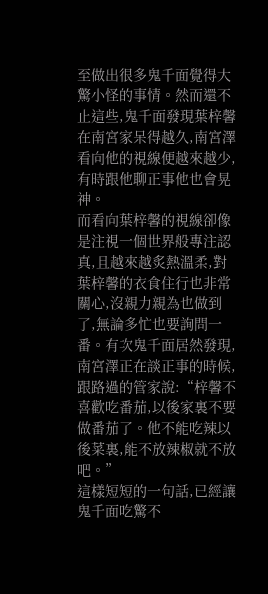至做出很多鬼千面覺得大驚小怪的事情。然而還不止這些,鬼千面發現葉梓馨在南宮家呆得越久,南宮澤看向他的視線便越來越少,有時跟他聊正事他也會晃神。
而看向葉梓馨的視線卻像是注視一個世界般專注認真,且越來越炙熱溫柔,對葉梓馨的衣食住行也非常關心,沒親力親為也做到了,無論多忙也要詢問一番。有次鬼千面居然發現,南宮澤正在談正事的時候,跟路過的管家說:“梓馨不喜歡吃番茄,以後家裏不要做番茄了。他不能吃辣以後菜裏,能不放辣椒就不放吧。”
這樣短短的一句話,已經讓鬼千面吃驚不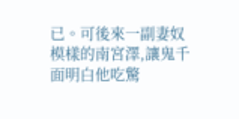已。可後來一副妻奴模樣的南宮澤,讓鬼千面明白他吃驚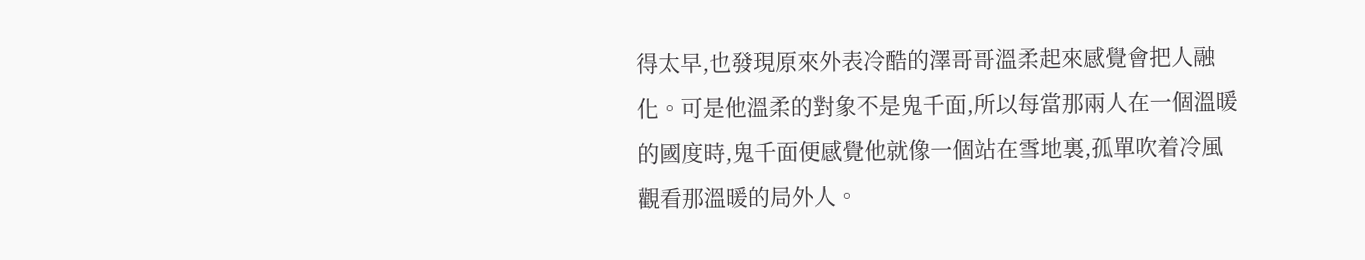得太早,也發現原來外表冷酷的澤哥哥溫柔起來感覺會把人融化。可是他溫柔的對象不是鬼千面,所以每當那兩人在一個溫暖的國度時,鬼千面便感覺他就像一個站在雪地裏,孤單吹着冷風觀看那溫暖的局外人。